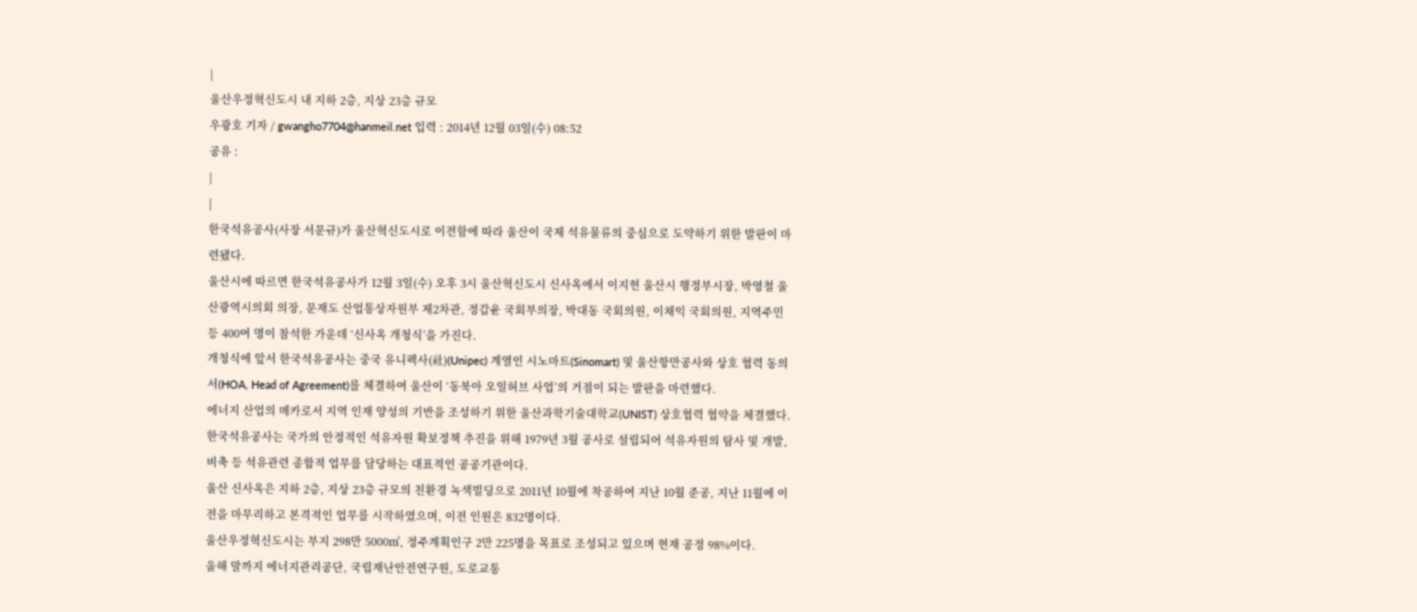|
울산우정혁신도시 내 지하 2층, 지상 23층 규모
우광호 기자 / gwangho7704@hanmeil.net 입력 : 2014년 12월 03일(수) 08:52
공유 :
|
|
한국석유공사(사장 서문규)가 울산혁신도시로 이전함에 따라 울산이 국제 석유물류의 중심으로 도약하기 위한 발판이 마련됐다.
울산시에 따르면 한국석유공사가 12월 3일(수) 오후 3시 울산혁신도시 신사옥에서 이지헌 울산시 행정부시장, 박영철 울산광역시의회 의장, 문재도 산업통상자원부 제2차관, 정갑윤 국회부의장, 박대동 국회의원, 이채익 국회의원, 지역주민 등 400여 명이 참석한 가운데 ‘신사옥 개청식’을 가진다.
개청식에 앞서 한국석유공사는 중국 유니펙사(社)(Unipec) 계열인 시노마트(Sinomart) 및 울산항만공사와 상호 협력 동의서(HOA, Head of Agreement)를 체결하여 울산이 ‘동북아 오일허브 사업’의 거점이 되는 발판을 마련했다.
에너지 산업의 메카로서 지역 인재 양성의 기반을 조성하기 위한 울산과학기술대학교(UNIST) 상호협력 협약을 체결했다.
한국석유공사는 국가의 안정적인 석유자원 확보정책 추진을 위해 1979년 3월 공사로 설립되어 석유자원의 탐사 및 개발, 비축 등 석유관련 종합적 업무를 담당하는 대표적인 공공기관이다.
울산 신사옥은 지하 2층, 지상 23층 규모의 친환경 녹색빌딩으로 2011년 10월에 착공하여 지난 10월 준공, 지난 11월에 이전을 마무리하고 본격적인 업무를 시작하였으며, 이전 인원은 832명이다.
울산우정혁신도시는 부지 298만 5000㎡, 정주계획인구 2만 225명을 목표로 조성되고 있으며 현재 공정 98%이다.
올해 말까지 에너지관리공단, 국립재난안전연구원, 도로교통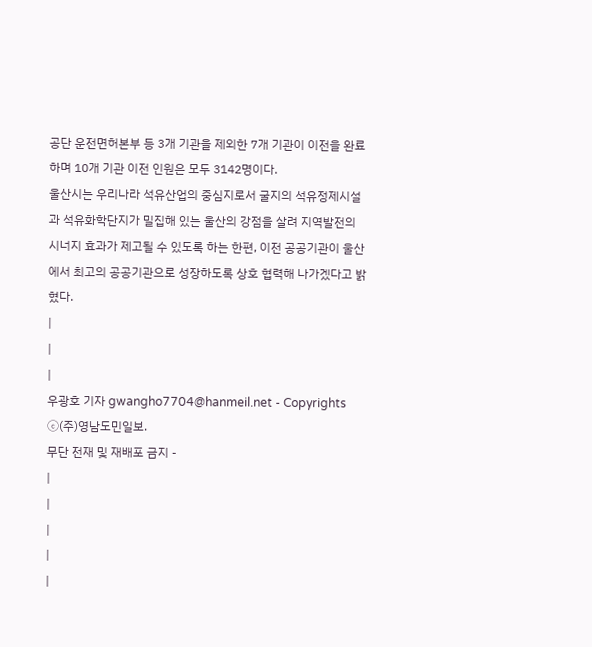공단 운전면허본부 등 3개 기관을 제외한 7개 기관이 이전을 완료하며 10개 기관 이전 인원은 모두 3142명이다.
울산시는 우리나라 석유산업의 중심지로서 굴지의 석유정제시설과 석유화학단지가 밀집해 있는 울산의 강점을 살려 지역발전의 시너지 효과가 제고될 수 있도록 하는 한편, 이전 공공기관이 울산에서 최고의 공공기관으로 성장하도록 상호 협력해 나가겠다고 밝혔다.
|
|
|
우광호 기자 gwangho7704@hanmeil.net - Copyrights ⓒ(주)영남도민일보.
무단 전재 및 재배포 금지 -
|
|
|
|
|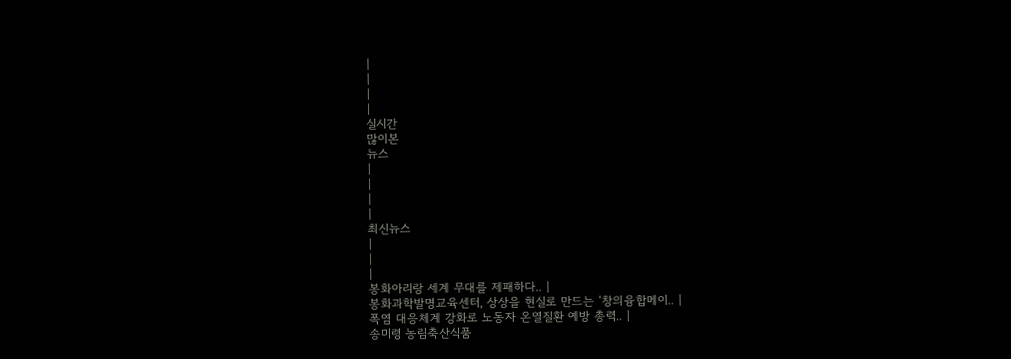|
|
|
|
실시간
많이본
뉴스
|
|
|
|
최신뉴스
|
|
|
봉화아리랑 세계 무대를 제패하다.. |
봉화과학발명교육센터, 상상을 현실로 만드는 ‘창의융합메이.. |
폭염 대응체계 강화로 노동자 온열질환 예방 총력.. |
송미령 농림축산식품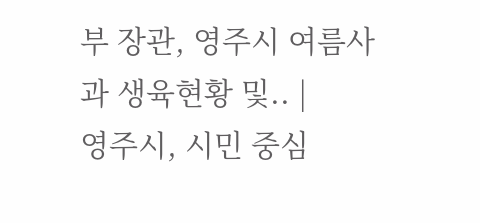부 장관, 영주시 여름사과 생육현황 및.. |
영주시, 시민 중심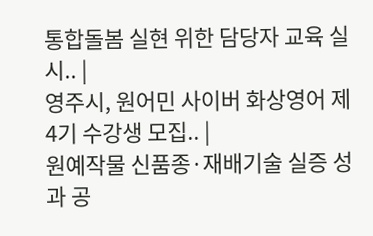통합돌봄 실현 위한 담당자 교육 실시.. |
영주시, 원어민 사이버 화상영어 제4기 수강생 모집.. |
원예작물 신품종·재배기술 실증 성과 공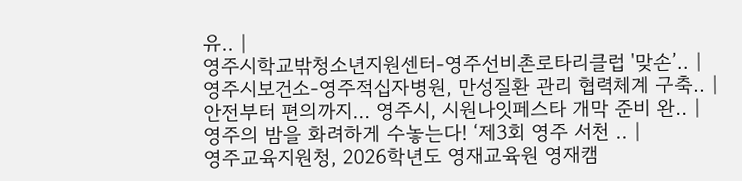유.. |
영주시학교밖청소년지원센터-영주선비촌로타리클럽 '맞손’.. |
영주시보건소-영주적십자병원, 만성질환 관리 협력체계 구축.. |
안전부터 편의까지… 영주시, 시원나잇페스타 개막 준비 완.. |
영주의 밤을 화려하게 수놓는다! ‘제3회 영주 서천 .. |
영주교육지원청, 2026학년도 영재교육원 영재캠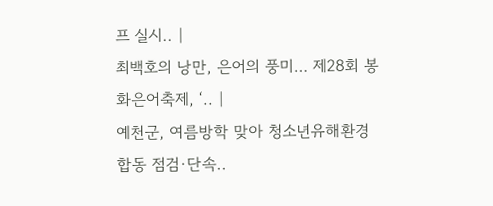프 실시.. |
최백호의 낭만, 은어의 풍미… 제28회 봉화은어축제, ‘.. |
예천군, 여름방학 맞아 청소년유해환경 합동 점검·단속..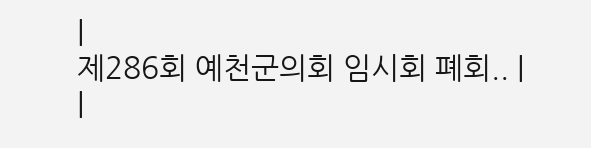|
제286회 예천군의회 임시회 폐회.. |
|